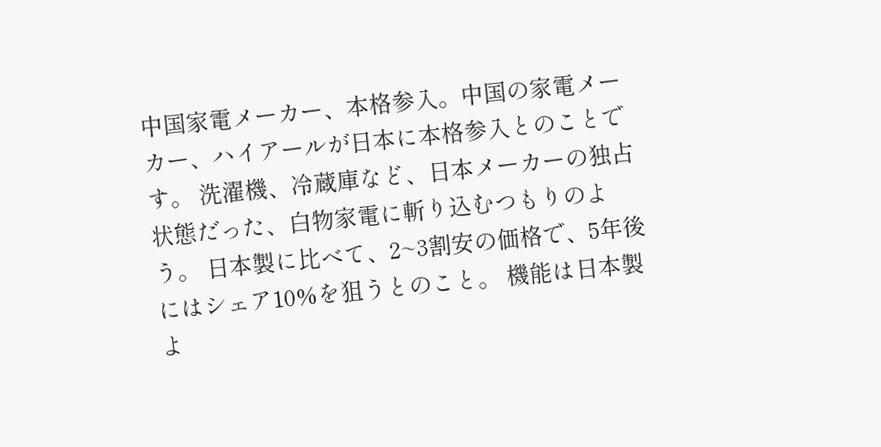中国家電メーカー、本格参入。中国の家電メーカー、ハイアールが日本に本格参入とのことです。 洗濯機、冷蔵庫など、日本メーカーの独占状態だった、白物家電に斬り込むつもりのよう。 日本製に比べて、2~3割安の価格で、5年後にはシェア10%を狙うとのこと。 機能は日本製よ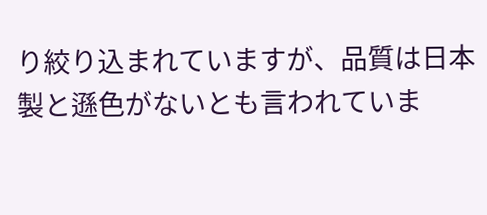り絞り込まれていますが、品質は日本製と遜色がないとも言われていま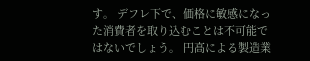す。 デフレ下で、価格に敏感になった消費者を取り込むことは不可能ではないでしょう。 円高による製造業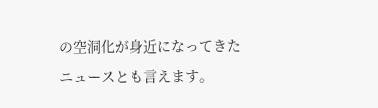の空洞化が身近になってきたニュースとも言えます。